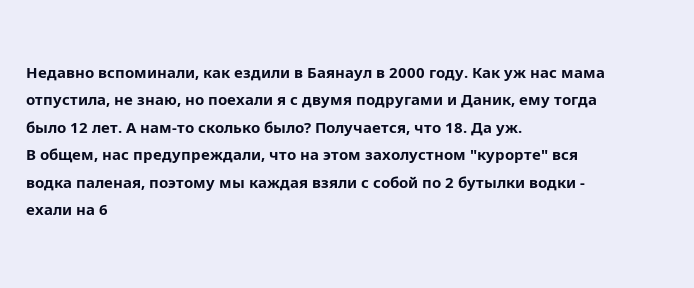Недавно вспоминали, как ездили в Баянаул в 2000 году. Как уж нас мама отпустила, не знаю, но поехали я с двумя подругами и Даник, ему тогда было 12 лет. А нам-то сколько было? Получается, что 18. Да уж.
В общем, нас предупреждали, что на этом захолустном "курорте" вся водка паленая, поэтому мы каждая взяли с собой по 2 бутылки водки - ехали на 6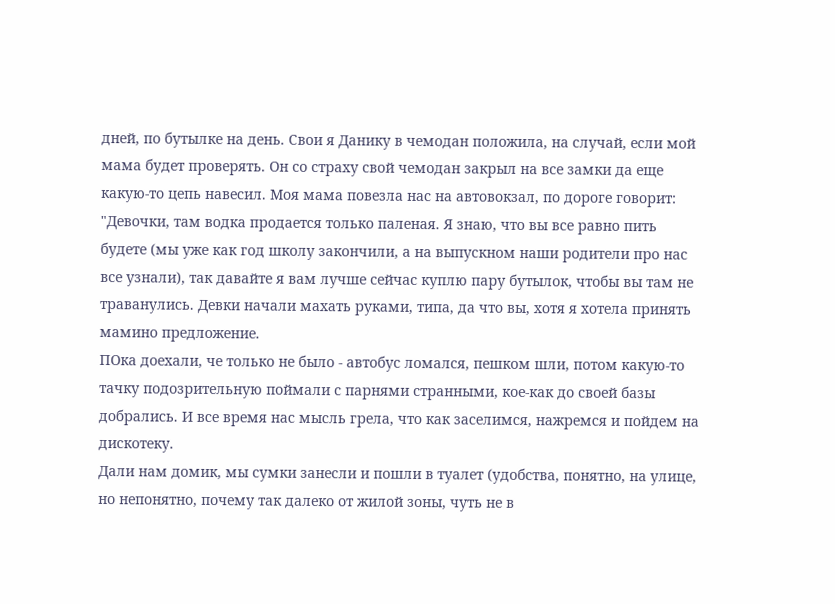дней, по бутылке на день. Свои я Данику в чемодан положила, на случай, если мой мама будет проверять. Он со страху свой чемодан закрыл на все замки да еще какую-то цепь навесил. Моя мама повезла нас на автовокзал, по дороге говорит: "Девочки, там водка продается только паленая. Я знаю, что вы все равно пить будете (мы уже как год школу закончили, а на выпускном наши родители про нас все узнали), так давайте я вам лучше сейчас куплю пару бутылок, чтобы вы там не траванулись. Девки начали махать руками, типа, да что вы, хотя я хотела принять мамино предложение.
ПОка доехали, че только не было - автобус ломался, пешком шли, потом какую-то тачку подозрительную поймали с парнями странными, кое-как до своей базы добрались. И все время нас мысль грела, что как заселимся, нажремся и пойдем на дискотеку.
Дали нам домик, мы сумки занесли и пошли в туалет (удобства, понятно, на улице, но непонятно, почему так далеко от жилой зоны, чуть не в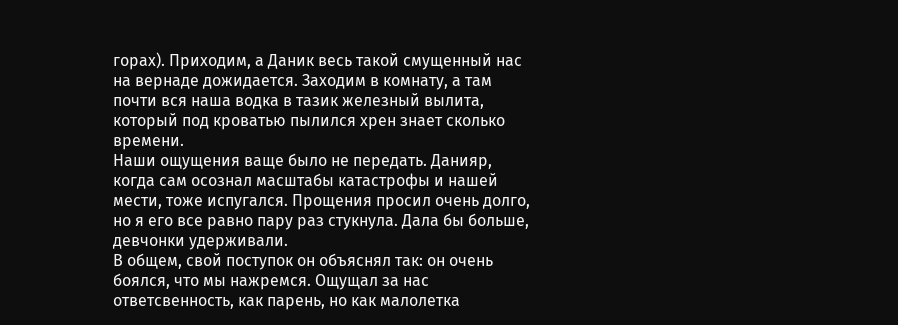горах). Приходим, а Даник весь такой смущенный нас на вернаде дожидается. Заходим в комнату, а там почти вся наша водка в тазик железный вылита, который под кроватью пылился хрен знает сколько времени.
Наши ощущения ваще было не передать. Данияр, когда сам осознал масштабы катастрофы и нашей мести, тоже испугался. Прощения просил очень долго, но я его все равно пару раз стукнула. Дала бы больше, девчонки удерживали.
В общем, свой поступок он объяснял так: он очень боялся, что мы нажремся. Ощущал за нас ответсвенность, как парень, но как малолетка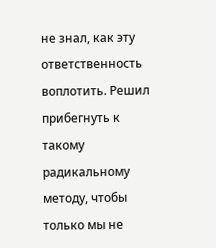не знал, как эту ответственность воплотить. Решил прибегнуть к такому радикальному методу, чтобы только мы не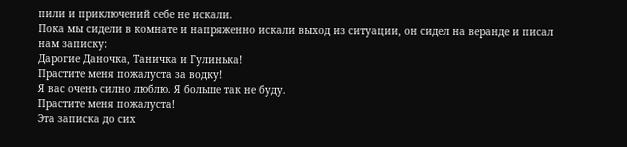пили и приключений себе не искали.
Пока мы сидели в комнате и напряженно искали выход из ситуации, он сидел на веранде и писал нам записку:
Дарогие Даночка, Таничка и Гулинька!
Прастите меня пожалуста за водку!
Я вас очень силно люблю. Я больше так не буду.
Прастите меня пожалуста!
Эта записка до сих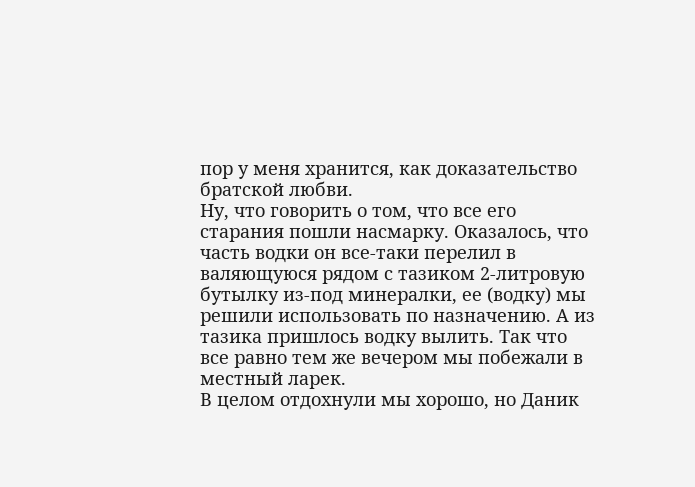пор у меня хранится, как доказательство братской любви.
Ну, что говорить о том, что все его старания пошли насмарку. Оказалось, что часть водки он все-таки перелил в валяющуюся рядом с тазиком 2-литровую бутылку из-под минералки, ее (водку) мы решили использовать по назначению. А из тазика пришлось водку вылить. Так что все равно тем же вечером мы побежали в местный ларек.
В целом отдохнули мы хорошо, но Даник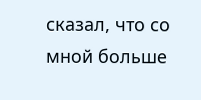сказал, что со мной больше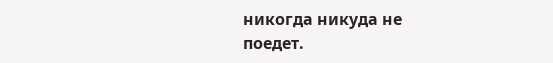никогда никуда не поедет.